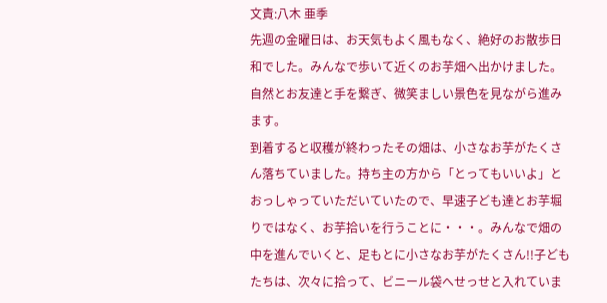文責:八木 亜季
先週の金曜日は、お天気もよく風もなく、絶好のお散歩日和でした。みんなで歩いて近くのお芋畑へ出かけました。自然とお友達と手を繋ぎ、微笑ましい景色を見ながら進みます。
到着すると収穫が終わったその畑は、小さなお芋がたくさん落ちていました。持ち主の方から「とってもいいよ」とおっしゃっていただいていたので、早速子ども達とお芋堀りではなく、お芋拾いを行うことに・・・。みんなで畑の中を進んでいくと、足もとに小さなお芋がたくさん!!子どもたちは、次々に拾って、ビニール袋へせっせと入れていま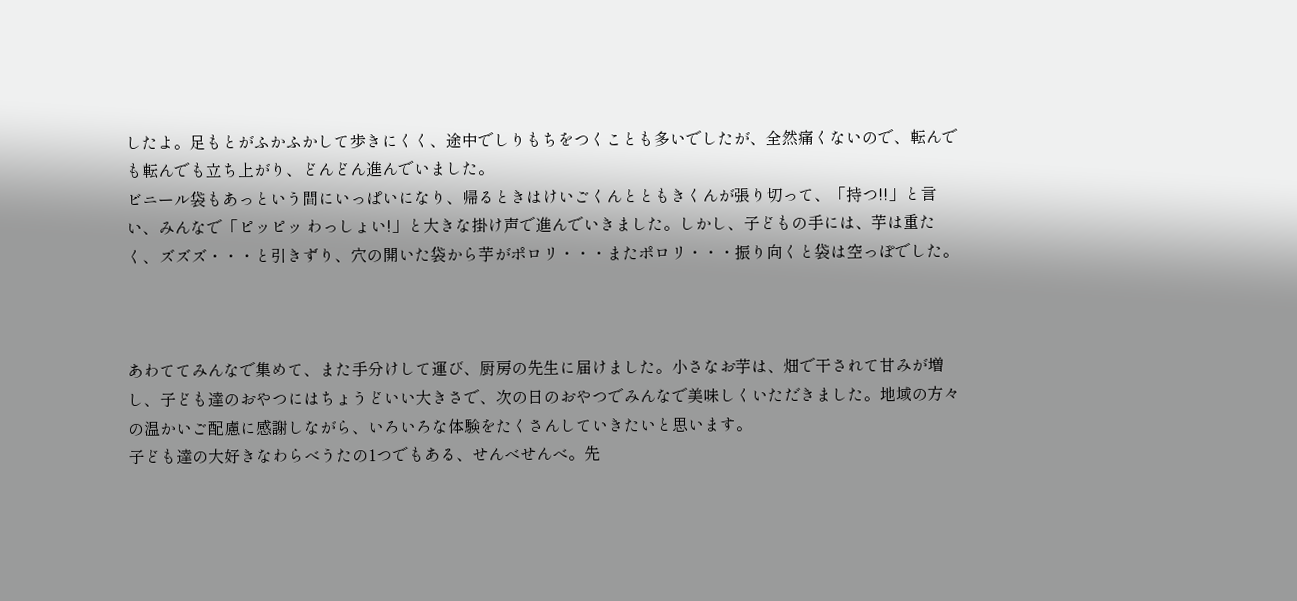したよ。足もとがふかふかして歩きにくく、途中でしりもちをつくことも多いでしたが、全然痛くないので、転んでも転んでも立ち上がり、どんどん進んでいました。
ビニール袋もあっという間にいっぱいになり、帰るときはけいごくんとともきくんが張り切って、「持つ!!」と言い、みんなで「ピッピッ わっしょい!」と大きな掛け声で進んでいきました。しかし、子どもの手には、芋は重たく、ズズズ・・・と引きずり、穴の開いた袋から芋がポロリ・・・またポロリ・・・振り向くと袋は空っぽでした。



あわててみんなで集めて、また手分けして運び、厨房の先生に届けました。小さなお芋は、畑で干されて甘みが増し、子ども達のおやつにはちょうどいい大きさで、次の日のおやつでみんなで美味しくいただきました。地域の方々の温かいご配慮に感謝しながら、いろいろな体験をたくさんしていきたいと思います。
子ども達の大好きなわらべうたの1つでもある、せんべせんべ。先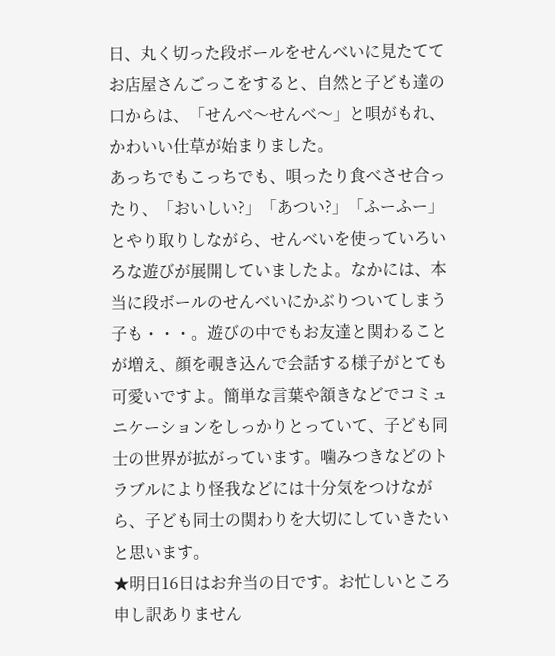日、丸く切った段ボールをせんべいに見たててお店屋さんごっこをすると、自然と子ども達の口からは、「せんべ〜せんべ〜」と唄がもれ、かわいい仕草が始まりました。
あっちでもこっちでも、唄ったり食べさせ合ったり、「おいしい?」「あつい?」「ふーふー」とやり取りしながら、せんべいを使っていろいろな遊びが展開していましたよ。なかには、本当に段ボールのせんべいにかぶりついてしまう子も・・・。遊びの中でもお友達と関わることが増え、顔を覗き込んで会話する様子がとても可愛いですよ。簡単な言葉や頷きなどでコミュニケーションをしっかりとっていて、子ども同士の世界が拡がっています。噛みつきなどのトラブルにより怪我などには十分気をつけながら、子ども同士の関わりを大切にしていきたいと思います。
★明日16日はお弁当の日です。お忙しいところ申し訳ありません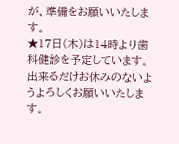が、準備をお願いいたします。
★17日(木)は14時より歯科健診を予定しています。出来るだけお休みのないようよろしくお願いいたします。